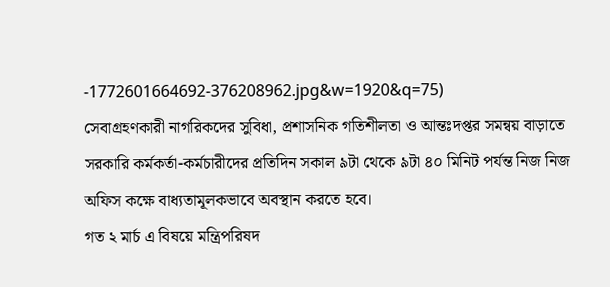-1772601664692-376208962.jpg&w=1920&q=75)
সেবাগ্রহণকারী নাগরিকদের সুবিধা, প্রশাসনিক গতিশীলতা ও আন্তঃদপ্তর সমন্বয় বাড়াতে সরকারি কর্মকর্তা-কর্মচারীদের প্রতিদিন সকাল ৯টা থেকে ৯টা ৪০ মিনিট পর্যন্ত নিজ নিজ অফিস কক্ষে বাধ্যতামূলকভাবে অবস্থান করতে হবে।
গত ২ মার্চ এ বিষয়ে মন্ত্রিপরিষদ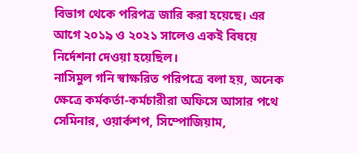বিভাগ থেকে পরিপত্র জারি করা হয়েছে। এর আগে ২০১৯ ও ২০২১ সালেও একই বিষয়ে নির্দেশনা দেওয়া হয়েছিল।
নাসিমুল গনি স্বাক্ষরিত পরিপত্রে বলা হয়, অনেক ক্ষেত্রে কর্মকর্তা-কর্মচারীরা অফিসে আসার পথে সেমিনার, ওয়ার্কশপ, সিম্পোজিয়াম,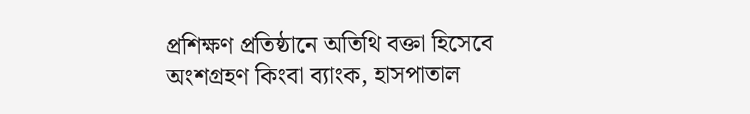প্রশিক্ষণ প্রতিষ্ঠানে অতিথি বক্তা হিসেবে অংশগ্রহণ কিংবা ব্যাংক, হাসপাতাল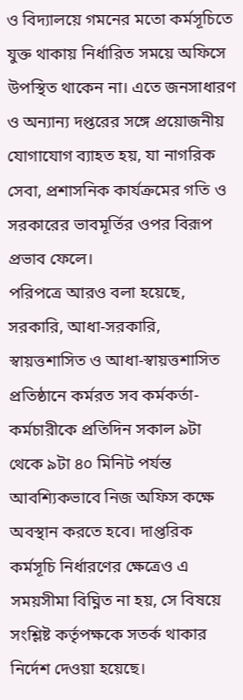ও বিদ্যালয়ে গমনের মতো কর্মসূচিতে যুক্ত থাকায় নির্ধারিত সময়ে অফিসে উপস্থিত থাকেন না। এতে জনসাধারণ ও অন্যান্য দপ্তরের সঙ্গে প্রয়োজনীয় যোগাযোগ ব্যাহত হয়, যা নাগরিক সেবা, প্রশাসনিক কার্যক্রমের গতি ও সরকারের ভাবমূর্তির ওপর বিরূপ প্রভাব ফেলে।
পরিপত্রে আরও বলা হয়েছে, সরকারি, আধা-সরকারি, স্বায়ত্তশাসিত ও আধা-স্বায়ত্তশাসিত প্রতিষ্ঠানে কর্মরত সব কর্মকর্তা-কর্মচারীকে প্রতিদিন সকাল ৯টা থেকে ৯টা ৪০ মিনিট পর্যন্ত আবশ্যিকভাবে নিজ অফিস কক্ষে অবস্থান করতে হবে। দাপ্তরিক কর্মসূচি নির্ধারণের ক্ষেত্রেও এ সময়সীমা বিঘ্নিত না হয়, সে বিষয়ে সংশ্লিষ্ট কর্তৃপক্ষকে সতর্ক থাকার নির্দেশ দেওয়া হয়েছে।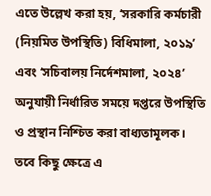এতে উল্লেখ করা হয়, ‘সরকারি কর্মচারী (নিয়মিত উপস্থিতি) বিধিমালা, ২০১৯’ এবং ‘সচিবালয় নির্দেশমালা, ২০২৪’ অনুযায়ী নির্ধারিত সময়ে দপ্তরে উপস্থিতি ও প্রস্থান নিশ্চিত করা বাধ্যতামূলক।
তবে কিছু ক্ষেত্রে এ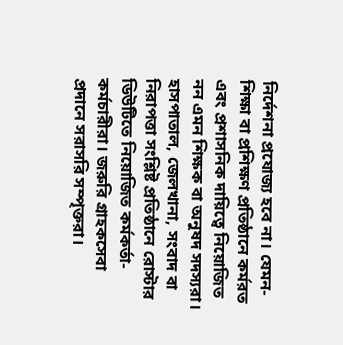নির্দেশনা প্রযোজ্য হবে না। যেমন- শিক্ষা বা প্রশিক্ষণ প্রতিষ্ঠানে কর্মরত এবং প্রশাসনিক দায়িত্বে নিয়োজিত নন এমন শিক্ষক বা অনুষদ সদস্যরা। হাসপাতাল, জেলখানা, সংবাদ বা নিরাপত্তা সংশ্লিষ্ট প্রতিষ্ঠানে রোস্টার ডিউটিতে নিয়োজিত কর্মকর্তা-কর্মচারীরা। জরুরি গ্রাহকসেবা প্রদানে সরাসরি সম্পৃক্তরা।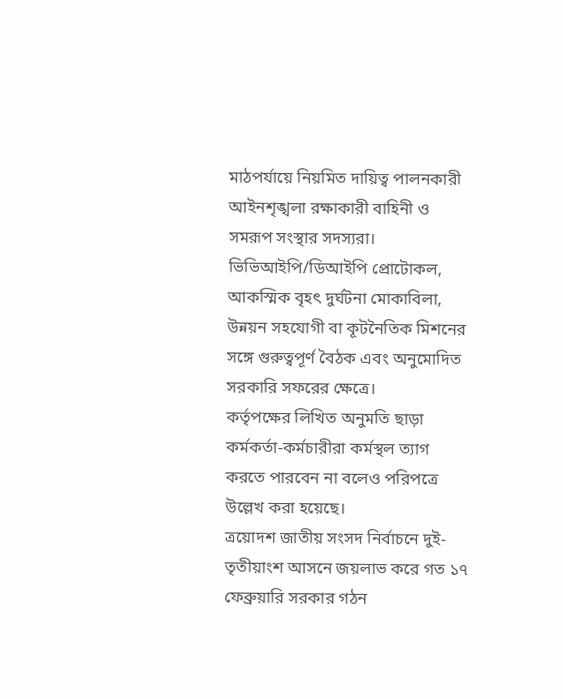মাঠপর্যায়ে নিয়মিত দায়িত্ব পালনকারী আইনশৃঙ্খলা রক্ষাকারী বাহিনী ও সমরূপ সংস্থার সদস্যরা। ভিভিআইপি/ডিআইপি প্রোটোকল, আকস্মিক বৃহৎ দুর্ঘটনা মোকাবিলা, উন্নয়ন সহযোগী বা কূটনৈতিক মিশনের সঙ্গে গুরুত্বপূর্ণ বৈঠক এবং অনুমোদিত সরকারি সফরের ক্ষেত্রে।
কর্তৃপক্ষের লিখিত অনুমতি ছাড়া কর্মকর্তা-কর্মচারীরা কর্মস্থল ত্যাগ করতে পারবেন না বলেও পরিপত্রে উল্লেখ করা হয়েছে।
ত্রয়োদশ জাতীয় সংসদ নির্বাচনে দুই-তৃতীয়াংশ আসনে জয়লাভ করে গত ১৭ ফেব্রুয়ারি সরকার গঠন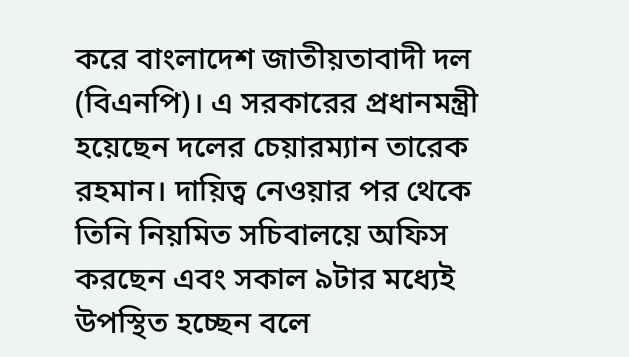করে বাংলাদেশ জাতীয়তাবাদী দল (বিএনপি)। এ সরকারের প্রধানমন্ত্রী হয়েছেন দলের চেয়ারম্যান তারেক রহমান। দায়িত্ব নেওয়ার পর থেকে তিনি নিয়মিত সচিবালয়ে অফিস করছেন এবং সকাল ৯টার মধ্যেই উপস্থিত হচ্ছেন বলে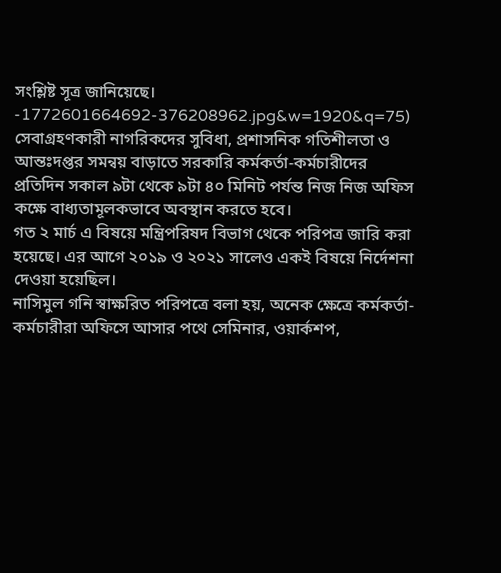সংশ্লিষ্ট সূত্র জানিয়েছে।
-1772601664692-376208962.jpg&w=1920&q=75)
সেবাগ্রহণকারী নাগরিকদের সুবিধা, প্রশাসনিক গতিশীলতা ও আন্তঃদপ্তর সমন্বয় বাড়াতে সরকারি কর্মকর্তা-কর্মচারীদের প্রতিদিন সকাল ৯টা থেকে ৯টা ৪০ মিনিট পর্যন্ত নিজ নিজ অফিস কক্ষে বাধ্যতামূলকভাবে অবস্থান করতে হবে।
গত ২ মার্চ এ বিষয়ে মন্ত্রিপরিষদ বিভাগ থেকে পরিপত্র জারি করা হয়েছে। এর আগে ২০১৯ ও ২০২১ সালেও একই বিষয়ে নির্দেশনা দেওয়া হয়েছিল।
নাসিমুল গনি স্বাক্ষরিত পরিপত্রে বলা হয়, অনেক ক্ষেত্রে কর্মকর্তা-কর্মচারীরা অফিসে আসার পথে সেমিনার, ওয়ার্কশপ,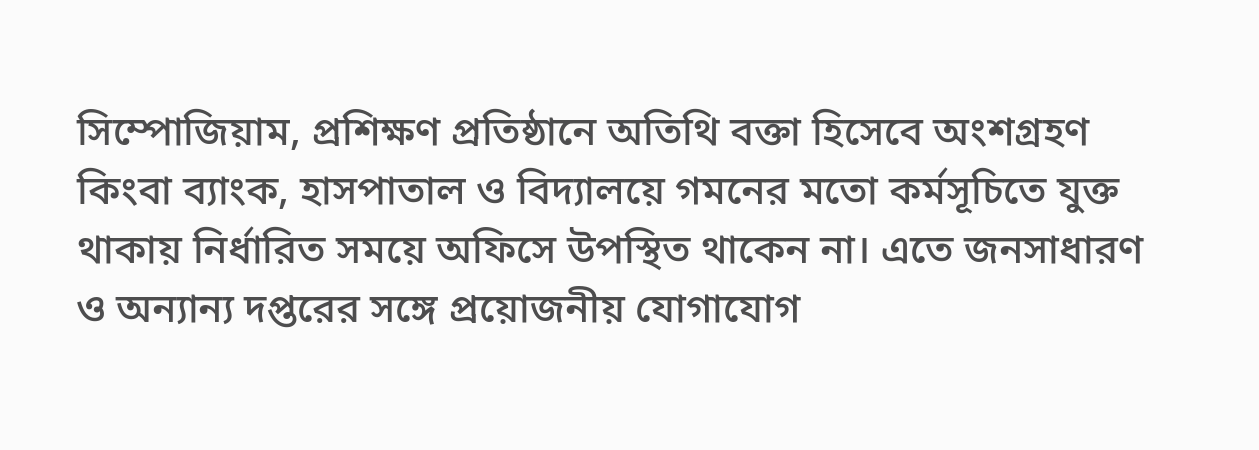সিম্পোজিয়াম, প্রশিক্ষণ প্রতিষ্ঠানে অতিথি বক্তা হিসেবে অংশগ্রহণ কিংবা ব্যাংক, হাসপাতাল ও বিদ্যালয়ে গমনের মতো কর্মসূচিতে যুক্ত থাকায় নির্ধারিত সময়ে অফিসে উপস্থিত থাকেন না। এতে জনসাধারণ ও অন্যান্য দপ্তরের সঙ্গে প্রয়োজনীয় যোগাযোগ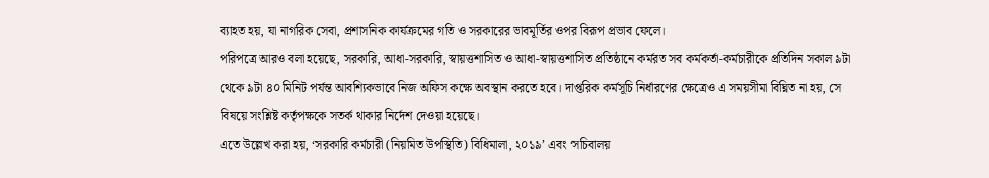ব্যাহত হয়, যা নাগরিক সেবা, প্রশাসনিক কার্যক্রমের গতি ও সরকারের ভাবমূর্তির ওপর বিরূপ প্রভাব ফেলে।
পরিপত্রে আরও বলা হয়েছে, সরকারি, আধা-সরকারি, স্বায়ত্তশাসিত ও আধা-স্বায়ত্তশাসিত প্রতিষ্ঠানে কর্মরত সব কর্মকর্তা-কর্মচারীকে প্রতিদিন সকাল ৯টা থেকে ৯টা ৪০ মিনিট পর্যন্ত আবশ্যিকভাবে নিজ অফিস কক্ষে অবস্থান করতে হবে। দাপ্তরিক কর্মসূচি নির্ধারণের ক্ষেত্রেও এ সময়সীমা বিঘ্নিত না হয়, সে বিষয়ে সংশ্লিষ্ট কর্তৃপক্ষকে সতর্ক থাকার নির্দেশ দেওয়া হয়েছে।
এতে উল্লেখ করা হয়, ‘সরকারি কর্মচারী (নিয়মিত উপস্থিতি) বিধিমালা, ২০১৯’ এবং ‘সচিবালয়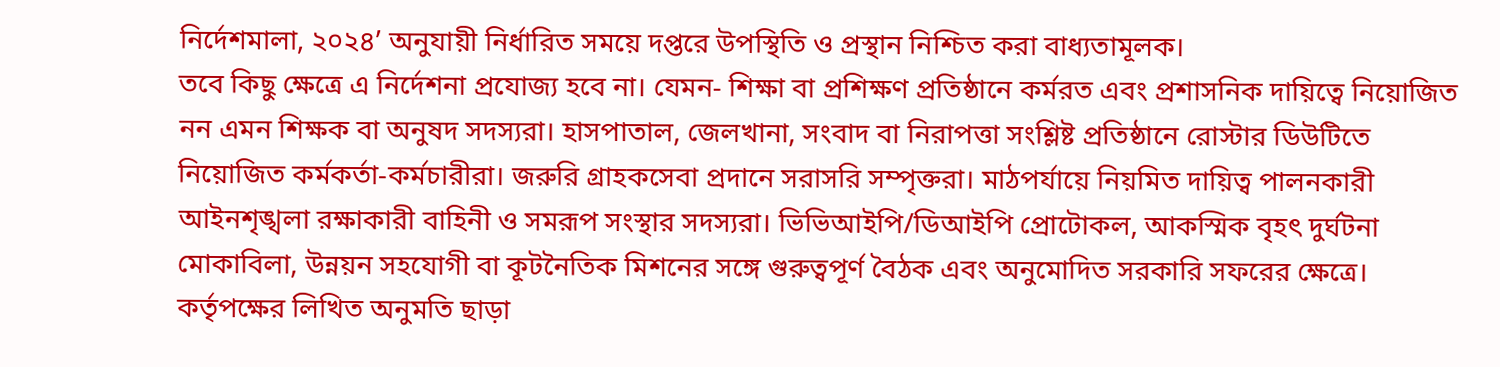নির্দেশমালা, ২০২৪’ অনুযায়ী নির্ধারিত সময়ে দপ্তরে উপস্থিতি ও প্রস্থান নিশ্চিত করা বাধ্যতামূলক।
তবে কিছু ক্ষেত্রে এ নির্দেশনা প্রযোজ্য হবে না। যেমন- শিক্ষা বা প্রশিক্ষণ প্রতিষ্ঠানে কর্মরত এবং প্রশাসনিক দায়িত্বে নিয়োজিত নন এমন শিক্ষক বা অনুষদ সদস্যরা। হাসপাতাল, জেলখানা, সংবাদ বা নিরাপত্তা সংশ্লিষ্ট প্রতিষ্ঠানে রোস্টার ডিউটিতে নিয়োজিত কর্মকর্তা-কর্মচারীরা। জরুরি গ্রাহকসেবা প্রদানে সরাসরি সম্পৃক্তরা। মাঠপর্যায়ে নিয়মিত দায়িত্ব পালনকারী আইনশৃঙ্খলা রক্ষাকারী বাহিনী ও সমরূপ সংস্থার সদস্যরা। ভিভিআইপি/ডিআইপি প্রোটোকল, আকস্মিক বৃহৎ দুর্ঘটনা মোকাবিলা, উন্নয়ন সহযোগী বা কূটনৈতিক মিশনের সঙ্গে গুরুত্বপূর্ণ বৈঠক এবং অনুমোদিত সরকারি সফরের ক্ষেত্রে।
কর্তৃপক্ষের লিখিত অনুমতি ছাড়া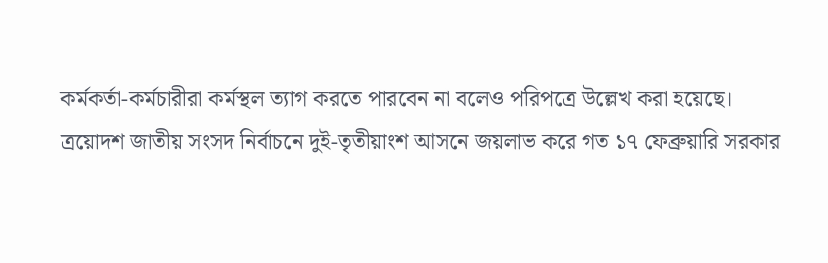কর্মকর্তা-কর্মচারীরা কর্মস্থল ত্যাগ করতে পারবেন না বলেও পরিপত্রে উল্লেখ করা হয়েছে।
ত্রয়োদশ জাতীয় সংসদ নির্বাচনে দুই-তৃতীয়াংশ আসনে জয়লাভ করে গত ১৭ ফেব্রুয়ারি সরকার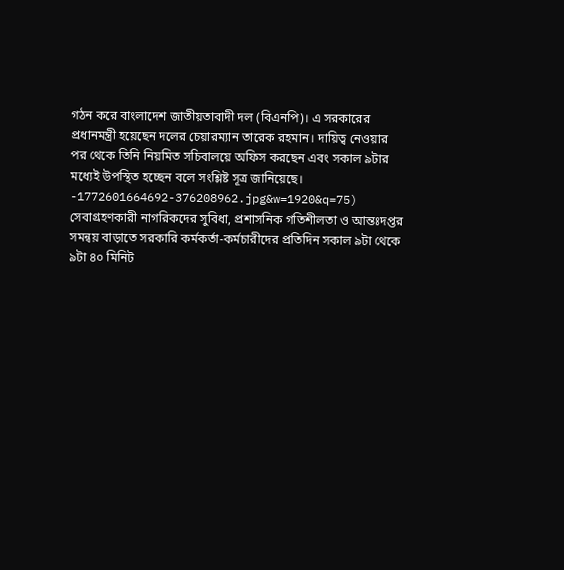গঠন করে বাংলাদেশ জাতীয়তাবাদী দল (বিএনপি)। এ সরকারের প্রধানমন্ত্রী হয়েছেন দলের চেয়ারম্যান তারেক রহমান। দায়িত্ব নেওয়ার পর থেকে তিনি নিয়মিত সচিবালয়ে অফিস করছেন এবং সকাল ৯টার মধ্যেই উপস্থিত হচ্ছেন বলে সংশ্লিষ্ট সূত্র জানিয়েছে।
-1772601664692-376208962.jpg&w=1920&q=75)
সেবাগ্রহণকারী নাগরিকদের সুবিধা, প্রশাসনিক গতিশীলতা ও আন্তঃদপ্তর সমন্বয় বাড়াতে সরকারি কর্মকর্তা-কর্মচারীদের প্রতিদিন সকাল ৯টা থেকে ৯টা ৪০ মিনিট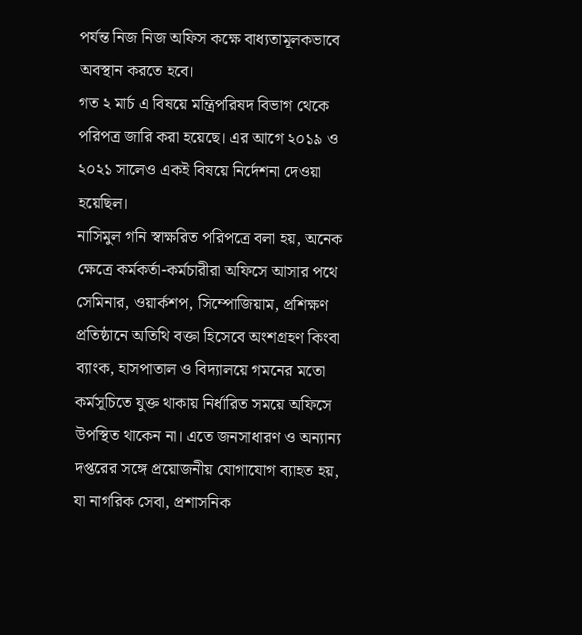পর্যন্ত নিজ নিজ অফিস কক্ষে বাধ্যতামূলকভাবে অবস্থান করতে হবে।
গত ২ মার্চ এ বিষয়ে মন্ত্রিপরিষদ বিভাগ থেকে পরিপত্র জারি করা হয়েছে। এর আগে ২০১৯ ও ২০২১ সালেও একই বিষয়ে নির্দেশনা দেওয়া হয়েছিল।
নাসিমুল গনি স্বাক্ষরিত পরিপত্রে বলা হয়, অনেক ক্ষেত্রে কর্মকর্তা-কর্মচারীরা অফিসে আসার পথে সেমিনার, ওয়ার্কশপ, সিম্পোজিয়াম, প্রশিক্ষণ প্রতিষ্ঠানে অতিথি বক্তা হিসেবে অংশগ্রহণ কিংবা ব্যাংক, হাসপাতাল ও বিদ্যালয়ে গমনের মতো কর্মসূচিতে যুক্ত থাকায় নির্ধারিত সময়ে অফিসে উপস্থিত থাকেন না। এতে জনসাধারণ ও অন্যান্য দপ্তরের সঙ্গে প্রয়োজনীয় যোগাযোগ ব্যাহত হয়, যা নাগরিক সেবা, প্রশাসনিক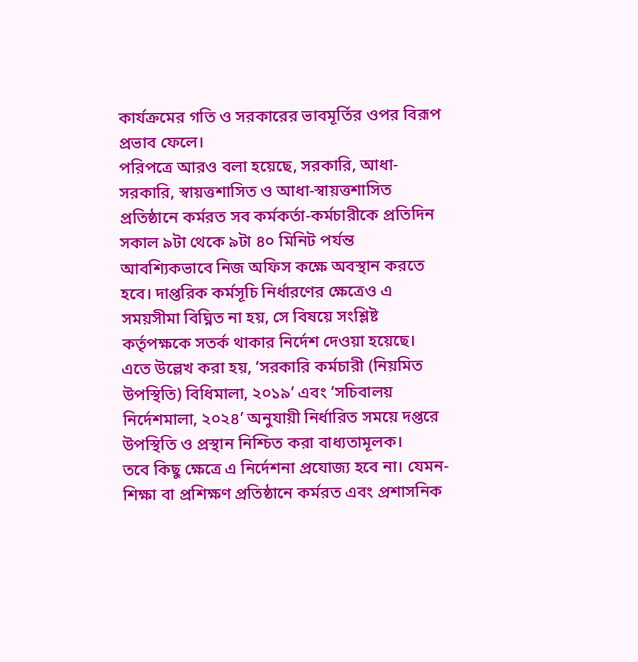কার্যক্রমের গতি ও সরকারের ভাবমূর্তির ওপর বিরূপ প্রভাব ফেলে।
পরিপত্রে আরও বলা হয়েছে, সরকারি, আধা-সরকারি, স্বায়ত্তশাসিত ও আধা-স্বায়ত্তশাসিত প্রতিষ্ঠানে কর্মরত সব কর্মকর্তা-কর্মচারীকে প্রতিদিন সকাল ৯টা থেকে ৯টা ৪০ মিনিট পর্যন্ত আবশ্যিকভাবে নিজ অফিস কক্ষে অবস্থান করতে হবে। দাপ্তরিক কর্মসূচি নির্ধারণের ক্ষেত্রেও এ সময়সীমা বিঘ্নিত না হয়, সে বিষয়ে সংশ্লিষ্ট কর্তৃপক্ষকে সতর্ক থাকার নির্দেশ দেওয়া হয়েছে।
এতে উল্লেখ করা হয়, ‘সরকারি কর্মচারী (নিয়মিত উপস্থিতি) বিধিমালা, ২০১৯’ এবং ‘সচিবালয় নির্দেশমালা, ২০২৪’ অনুযায়ী নির্ধারিত সময়ে দপ্তরে উপস্থিতি ও প্রস্থান নিশ্চিত করা বাধ্যতামূলক।
তবে কিছু ক্ষেত্রে এ নির্দেশনা প্রযোজ্য হবে না। যেমন- শিক্ষা বা প্রশিক্ষণ প্রতিষ্ঠানে কর্মরত এবং প্রশাসনিক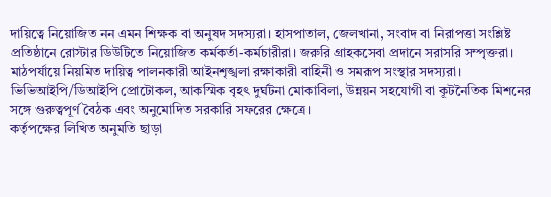দায়িত্বে নিয়োজিত নন এমন শিক্ষক বা অনুষদ সদস্যরা। হাসপাতাল, জেলখানা, সংবাদ বা নিরাপত্তা সংশ্লিষ্ট প্রতিষ্ঠানে রোস্টার ডিউটিতে নিয়োজিত কর্মকর্তা-কর্মচারীরা। জরুরি গ্রাহকসেবা প্রদানে সরাসরি সম্পৃক্তরা। মাঠপর্যায়ে নিয়মিত দায়িত্ব পালনকারী আইনশৃঙ্খলা রক্ষাকারী বাহিনী ও সমরূপ সংস্থার সদস্যরা। ভিভিআইপি/ডিআইপি প্রোটোকল, আকস্মিক বৃহৎ দুর্ঘটনা মোকাবিলা, উন্নয়ন সহযোগী বা কূটনৈতিক মিশনের সঙ্গে গুরুত্বপূর্ণ বৈঠক এবং অনুমোদিত সরকারি সফরের ক্ষেত্রে।
কর্তৃপক্ষের লিখিত অনুমতি ছাড়া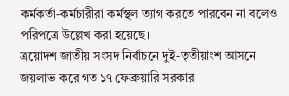কর্মকর্তা-কর্মচারীরা কর্মস্থল ত্যাগ করতে পারবেন না বলেও পরিপত্রে উল্লেখ করা হয়েছে।
ত্রয়োদশ জাতীয় সংসদ নির্বাচনে দুই-তৃতীয়াংশ আসনে জয়লাভ করে গত ১৭ ফেব্রুয়ারি সরকার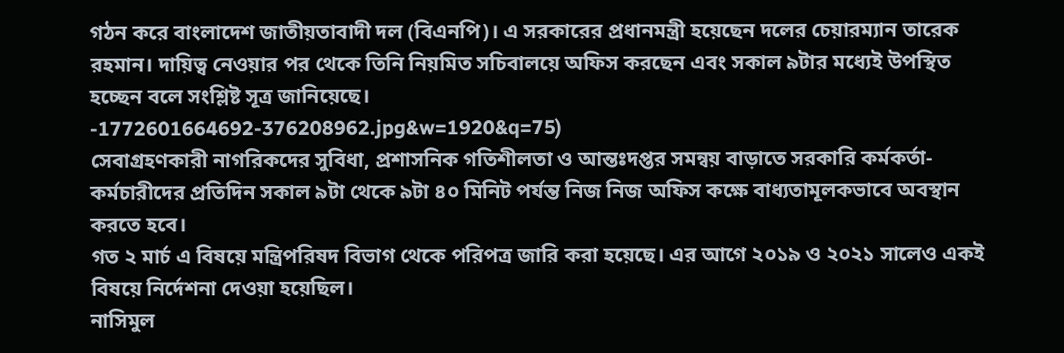গঠন করে বাংলাদেশ জাতীয়তাবাদী দল (বিএনপি)। এ সরকারের প্রধানমন্ত্রী হয়েছেন দলের চেয়ারম্যান তারেক রহমান। দায়িত্ব নেওয়ার পর থেকে তিনি নিয়মিত সচিবালয়ে অফিস করছেন এবং সকাল ৯টার মধ্যেই উপস্থিত হচ্ছেন বলে সংশ্লিষ্ট সূত্র জানিয়েছে।
-1772601664692-376208962.jpg&w=1920&q=75)
সেবাগ্রহণকারী নাগরিকদের সুবিধা, প্রশাসনিক গতিশীলতা ও আন্তঃদপ্তর সমন্বয় বাড়াতে সরকারি কর্মকর্তা-কর্মচারীদের প্রতিদিন সকাল ৯টা থেকে ৯টা ৪০ মিনিট পর্যন্ত নিজ নিজ অফিস কক্ষে বাধ্যতামূলকভাবে অবস্থান করতে হবে।
গত ২ মার্চ এ বিষয়ে মন্ত্রিপরিষদ বিভাগ থেকে পরিপত্র জারি করা হয়েছে। এর আগে ২০১৯ ও ২০২১ সালেও একই বিষয়ে নির্দেশনা দেওয়া হয়েছিল।
নাসিমুল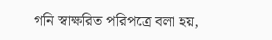গনি স্বাক্ষরিত পরিপত্রে বলা হয়,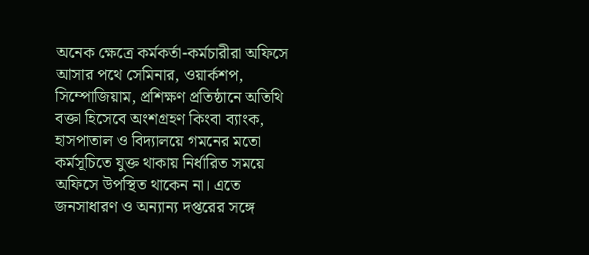অনেক ক্ষেত্রে কর্মকর্তা-কর্মচারীরা অফিসে আসার পথে সেমিনার, ওয়ার্কশপ, সিম্পোজিয়াম, প্রশিক্ষণ প্রতিষ্ঠানে অতিথি বক্তা হিসেবে অংশগ্রহণ কিংবা ব্যাংক, হাসপাতাল ও বিদ্যালয়ে গমনের মতো কর্মসূচিতে যুক্ত থাকায় নির্ধারিত সময়ে অফিসে উপস্থিত থাকেন না। এতে জনসাধারণ ও অন্যান্য দপ্তরের সঙ্গে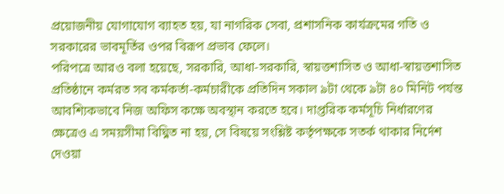প্রয়োজনীয় যোগাযোগ ব্যাহত হয়, যা নাগরিক সেবা, প্রশাসনিক কার্যক্রমের গতি ও সরকারের ভাবমূর্তির ওপর বিরূপ প্রভাব ফেলে।
পরিপত্রে আরও বলা হয়েছে, সরকারি, আধা-সরকারি, স্বায়ত্তশাসিত ও আধা-স্বায়ত্তশাসিত প্রতিষ্ঠানে কর্মরত সব কর্মকর্তা-কর্মচারীকে প্রতিদিন সকাল ৯টা থেকে ৯টা ৪০ মিনিট পর্যন্ত আবশ্যিকভাবে নিজ অফিস কক্ষে অবস্থান করতে হবে। দাপ্তরিক কর্মসূচি নির্ধারণের ক্ষেত্রেও এ সময়সীমা বিঘ্নিত না হয়, সে বিষয়ে সংশ্লিষ্ট কর্তৃপক্ষকে সতর্ক থাকার নির্দেশ দেওয়া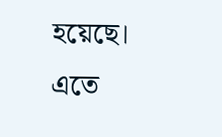হয়েছে।
এতে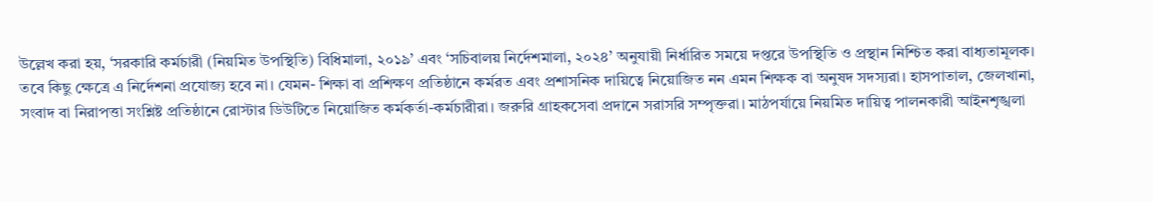উল্লেখ করা হয়, ‘সরকারি কর্মচারী (নিয়মিত উপস্থিতি) বিধিমালা, ২০১৯’ এবং ‘সচিবালয় নির্দেশমালা, ২০২৪’ অনুযায়ী নির্ধারিত সময়ে দপ্তরে উপস্থিতি ও প্রস্থান নিশ্চিত করা বাধ্যতামূলক।
তবে কিছু ক্ষেত্রে এ নির্দেশনা প্রযোজ্য হবে না। যেমন- শিক্ষা বা প্রশিক্ষণ প্রতিষ্ঠানে কর্মরত এবং প্রশাসনিক দায়িত্বে নিয়োজিত নন এমন শিক্ষক বা অনুষদ সদস্যরা। হাসপাতাল, জেলখানা, সংবাদ বা নিরাপত্তা সংশ্লিষ্ট প্রতিষ্ঠানে রোস্টার ডিউটিতে নিয়োজিত কর্মকর্তা-কর্মচারীরা। জরুরি গ্রাহকসেবা প্রদানে সরাসরি সম্পৃক্তরা। মাঠপর্যায়ে নিয়মিত দায়িত্ব পালনকারী আইনশৃঙ্খলা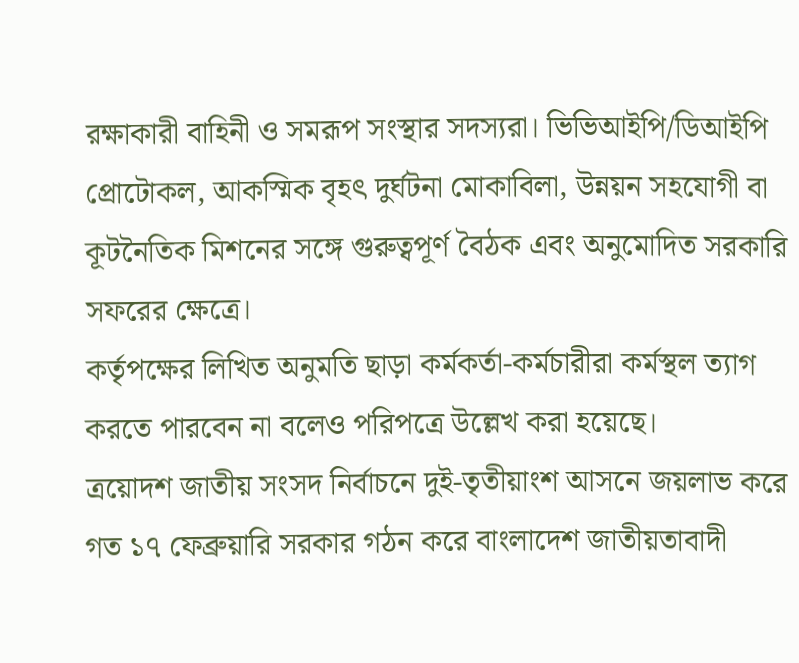রক্ষাকারী বাহিনী ও সমরূপ সংস্থার সদস্যরা। ভিভিআইপি/ডিআইপি প্রোটোকল, আকস্মিক বৃহৎ দুর্ঘটনা মোকাবিলা, উন্নয়ন সহযোগী বা কূটনৈতিক মিশনের সঙ্গে গুরুত্বপূর্ণ বৈঠক এবং অনুমোদিত সরকারি সফরের ক্ষেত্রে।
কর্তৃপক্ষের লিখিত অনুমতি ছাড়া কর্মকর্তা-কর্মচারীরা কর্মস্থল ত্যাগ করতে পারবেন না বলেও পরিপত্রে উল্লেখ করা হয়েছে।
ত্রয়োদশ জাতীয় সংসদ নির্বাচনে দুই-তৃতীয়াংশ আসনে জয়লাভ করে গত ১৭ ফেব্রুয়ারি সরকার গঠন করে বাংলাদেশ জাতীয়তাবাদী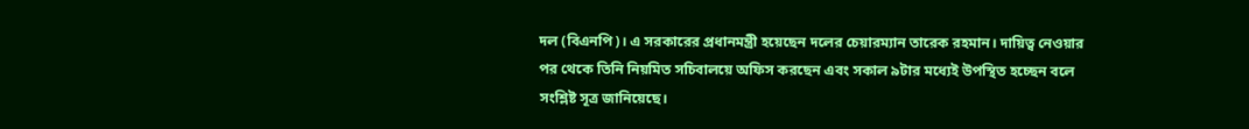দল (বিএনপি)। এ সরকারের প্রধানমন্ত্রী হয়েছেন দলের চেয়ারম্যান তারেক রহমান। দায়িত্ব নেওয়ার পর থেকে তিনি নিয়মিত সচিবালয়ে অফিস করছেন এবং সকাল ৯টার মধ্যেই উপস্থিত হচ্ছেন বলে সংশ্লিষ্ট সূত্র জানিয়েছে।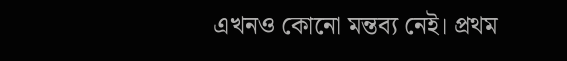এখনও কোনো মন্তব্য নেই। প্রথম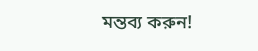মন্তব্য করুন!